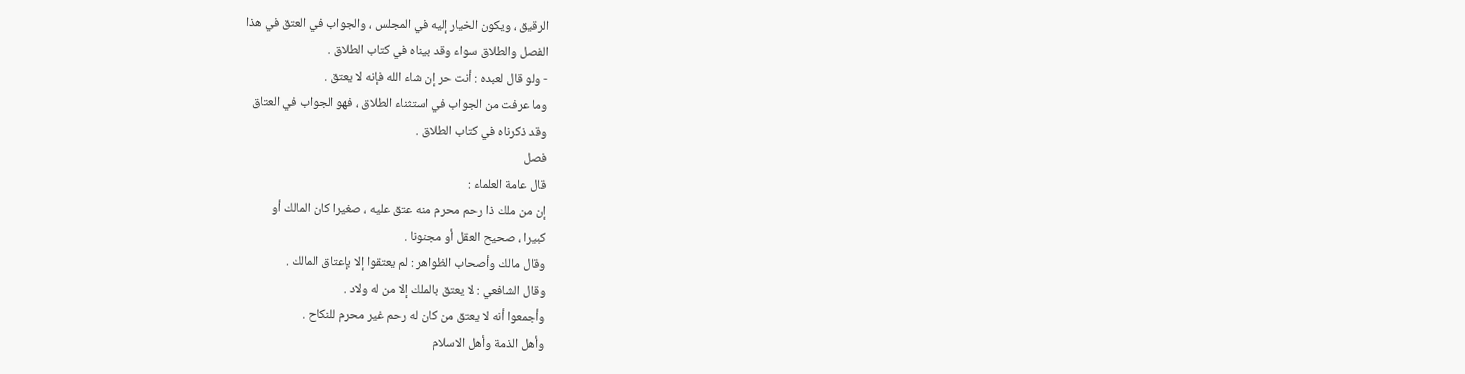الرقيق ، ويكون الخيار إليه في المجلس ، والجواب في العتق في هذا
الفصل والطلاق سواء وقد بيناه في كتاب الطلاق .
- ولو قال لعبده : أنت حر إن شاء الله فإنه لا يعتق .
وما عرفت من الجواب في استثناء الطلاق ، فهو الجواب في العتاق
وقد ذكرناه في كتاب الطلاق .
فصل
قال عامة العلماء :
إن من ملك ذا رحم محرم منه عتق عليه ، صغيرا كان المالك أو
كبيرا ، صحيح العقل أو مجنونا .
وقال مالك وأصحاب الظواهر : لم يعتقوا إلا بإعتاق المالك .
وقال الشافعي : لا يعتق بالملك إلا من له ولاد .
وأجمعوا أنه لا يعتق من كان له رحم غير محرم للنكاح .
وأهل الذمة وأهل الاسلام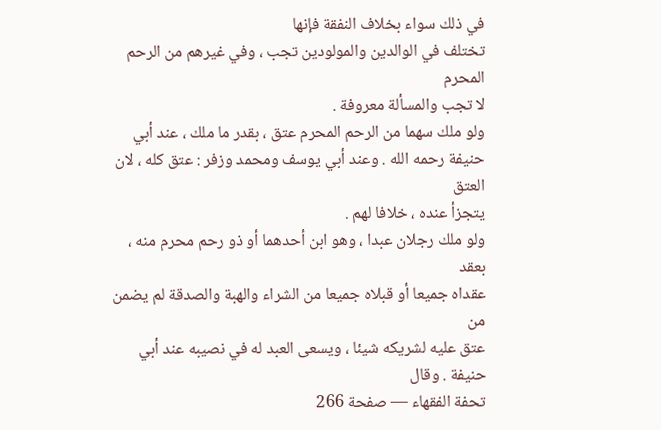في ذلك سواء بخلاف النفقة فإنها
تختلف في الوالدين والمولودين تجب ، وفي غيرهم من الرحم المحرم
لا تجب والمسألة معروفة .
ولو ملك سهما من الرحم المحرم عتق ، بقدر ما ملك ، عند أبي
حنيفة رحمه الله . وعند أبي يوسف ومحمد وزفر : عتق كله ، لان العتق
يتجزأ عنده ، خلافا لهم .
ولو ملك رجلان عبدا ، وهو ابن أحدهما أو ذو رحم محرم منه ، بعقد
عقداه جميعا أو قبلاه جميعا من الشراء والهبة والصدقة لم يضمن من
عتق عليه لشريكه شيئا ، ويسعى العبد له في نصيبه عند أبي حنيفة . وقال
تحفة الفقهاء — صفحة 266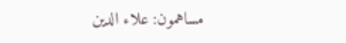مساهمون: علاء الدين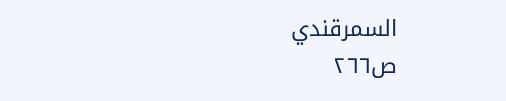السمرقندي
ص٢٦٦